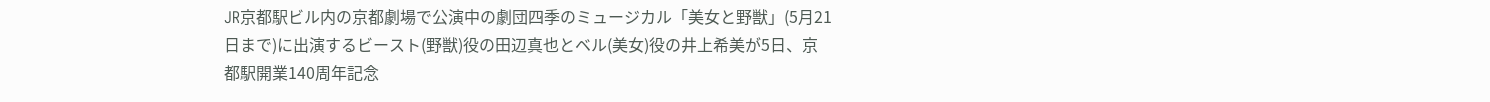JR京都駅ビル内の京都劇場で公演中の劇団四季のミュージカル「美女と野獣」(5月21日まで)に出演するビースト(野獣)役の田辺真也とベル(美女)役の井上希美が5日、京都駅開業140周年記念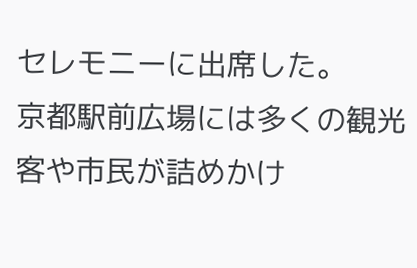セレモニーに出席した。
京都駅前広場には多くの観光客や市民が詰めかけ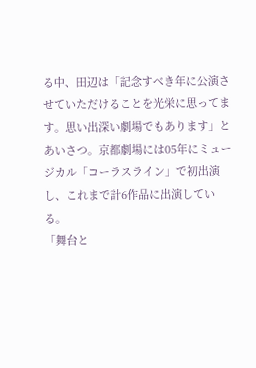る中、田辺は「記念すべき年に公演させていただけることを光栄に思ってます。思い出深い劇場でもあります」とあいさつ。京都劇場には05年にミュージカル「コーラスライン」で初出演し、これまで計6作品に出演している。
「舞台と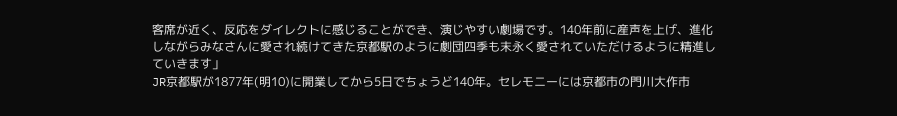客席が近く、反応をダイレクトに感じることができ、演じやすい劇場です。140年前に産声を上げ、進化しながらみなさんに愛され続けてきた京都駅のように劇団四季も末永く愛されていただけるように精進していきます」
JR京都駅が1877年(明10)に開業してから5日でちょうど140年。セレモニーには京都市の門川大作市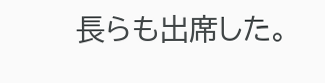長らも出席した。